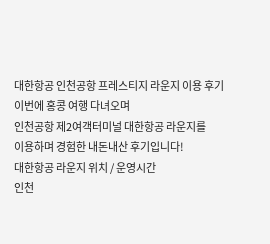대한항공 인천공항 프레스티지 라운지 이용 후기
이번에 홍콩 여행 다녀오며
인천공항 제2여객터미널 대한항공 라운지를
이용하며 경험한 내돈내산 후기입니다!
대한항공 라운지 위치 / 운영시간
인천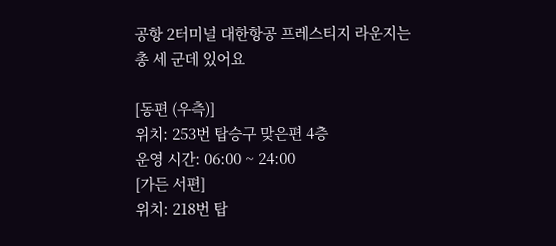공항 2터미널 대한항공 프레스티지 라운지는
총 세 군데 있어요

[동편 (우측)]
위치: 253번 탑승구 맞은편 4층
운영 시간: 06:00 ~ 24:00
[가든 서편]
위치: 218번 탑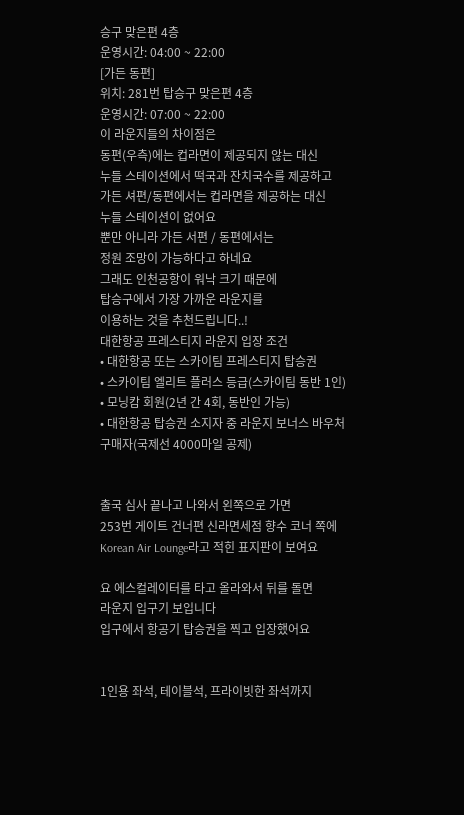승구 맞은편 4층
운영시간: 04:00 ~ 22:00
[가든 동편]
위치: 281번 탑승구 맞은편 4층
운영시간: 07:00 ~ 22:00
이 라운지들의 차이점은
동편(우측)에는 컵라면이 제공되지 않는 대신
누들 스테이션에서 떡국과 잔치국수를 제공하고
가든 셔편/동편에서는 컵라면을 제공하는 대신
누들 스테이션이 없어요
뿐만 아니라 가든 서편 / 동편에서는
정원 조망이 가능하다고 하네요
그래도 인천공항이 워낙 크기 때문에
탑승구에서 가장 가까운 라운지를
이용하는 것을 추천드립니다..!
대한항공 프레스티지 라운지 입장 조건
• 대한항공 또는 스카이팀 프레스티지 탑승권
• 스카이팀 엘리트 플러스 등급(스카이팀 동반 1인)
• 모닝캄 회원(2년 간 4회, 동반인 가능)
• 대한항공 탑승권 소지자 중 라운지 보너스 바우처
구매자(국제선 4000마일 공제)


출국 심사 끝나고 나와서 왼쪽으로 가면
253번 게이트 건너편 신라면세점 향수 코너 쪽에
Korean Air Lounge라고 적힌 표지판이 보여요

요 에스컬레이터를 타고 올라와서 뒤를 돌면
라운지 입구기 보입니다
입구에서 항공기 탑승권을 찍고 입장했어요


1인용 좌석, 테이블석, 프라이빗한 좌석까지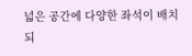넓은 공간에 다양한 좌석이 배치되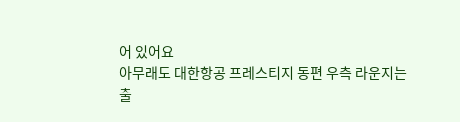어 있어요
아무래도 대한항공 프레스티지 동편 우측 라운지는
출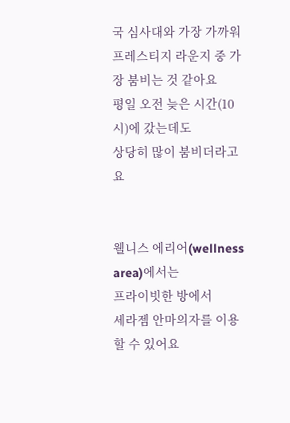국 심사대와 가장 가까워
프레스티지 라운지 중 가장 붐비는 것 같아요
평일 오전 늦은 시간(10시)에 갔는데도
상당히 많이 붐비더라고요


웰니스 에리어(wellness area)에서는
프라이빗한 방에서
세라젬 안마의자를 이용할 수 있어요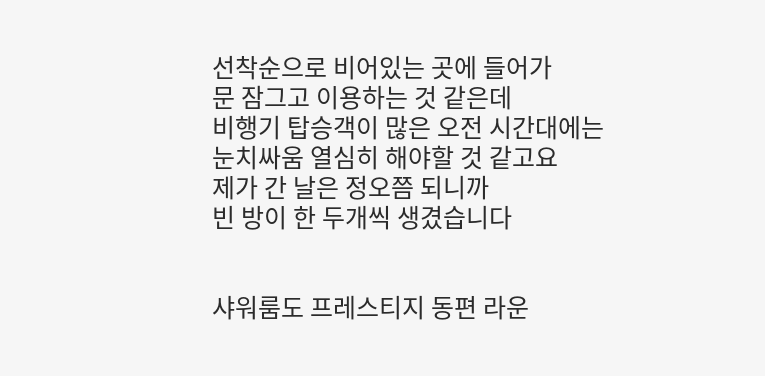선착순으로 비어있는 곳에 들어가
문 잠그고 이용하는 것 같은데
비행기 탑승객이 많은 오전 시간대에는
눈치싸움 열심히 해야할 것 같고요
제가 간 날은 정오쯤 되니까
빈 방이 한 두개씩 생겼습니다


샤워룸도 프레스티지 동편 라운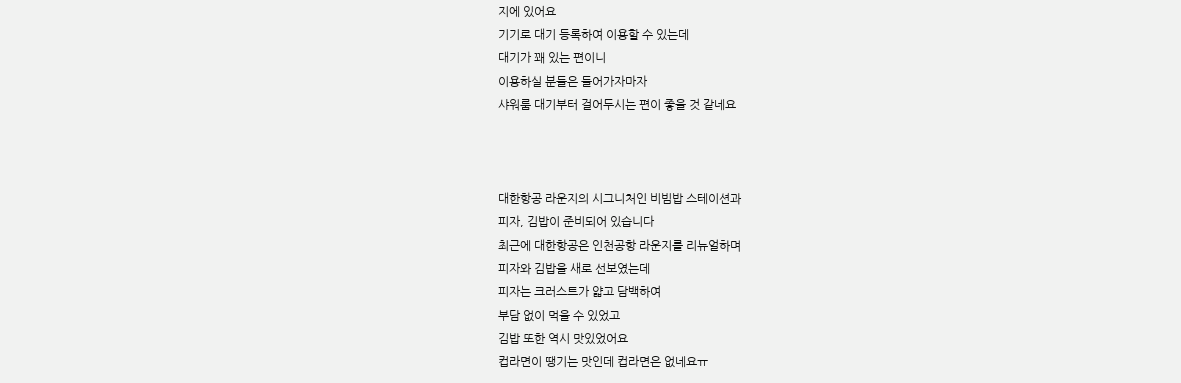지에 있어요
기기로 대기 등록하여 이용할 수 있는데
대기가 꽤 있는 편이니
이용하실 분들은 들어가자마자
샤워룸 대기부터 걸어두시는 편이 좋을 것 같네요



대한항공 라운지의 시그니처인 비빔밥 스테이션과
피자, 김밥이 준비되어 있습니다
최근에 대한항공은 인천공항 라운지를 리뉴얼하며
피자와 김밥을 새로 선보였는데
피자는 크러스트가 얇고 담백하여
부담 없이 먹을 수 있었고
김밥 또한 역시 맛있었어요
컵라면이 땡기는 맛인데 컵라면은 없네요ㅠ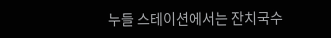누들 스테이션에서는 잔치국수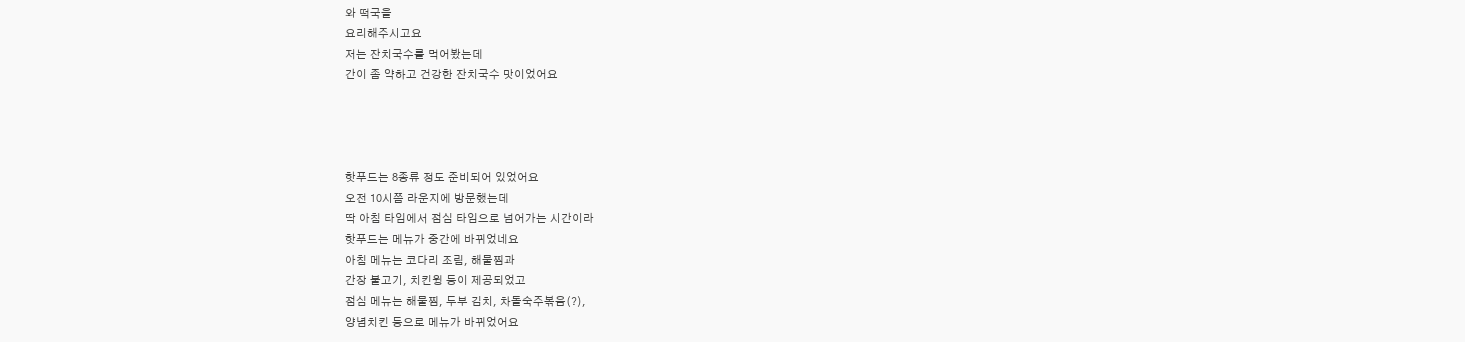와 떡국을
요리해주시고요
저는 잔치국수를 먹어봤는데
간이 좀 약하고 건강한 잔치국수 맛이었어요




핫푸드는 8종류 정도 준비되어 있었어요
오전 10시쯤 라운지에 방문했는데
딱 아침 타임에서 점심 타임으로 넘어가는 시간이라
핫푸드는 메뉴가 중간에 바뀌었네요
아침 메뉴는 코다리 조림, 해물찜과
간장 불고기, 치킨윙 등이 제공되었고
점심 메뉴는 해물찜, 두부 김치, 차돌숙주볶음(?),
양념치킨 등으로 메뉴가 바뀌었어요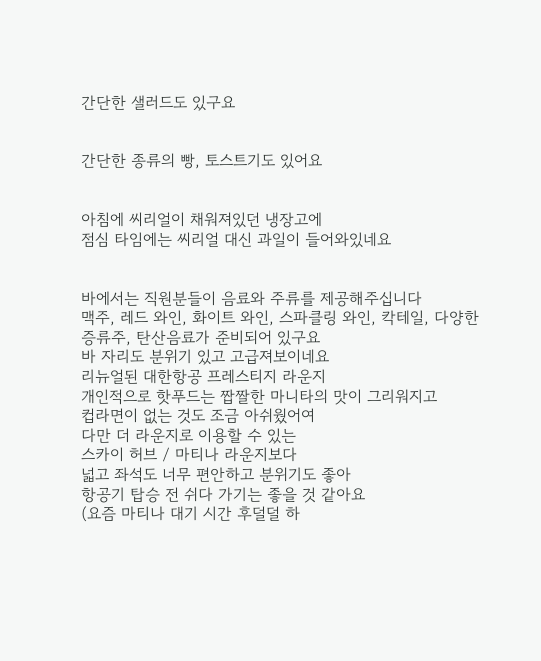간단한 샐러드도 있구요


간단한 종류의 빵, 토스트기도 있어요


아침에 씨리얼이 채워져있던 냉장고에
점심 타임에는 씨리얼 대신 과일이 들어와있네요


바에서는 직원분들이 음료와 주류를 제공해주십니다
맥주, 레드 와인, 화이트 와인, 스파클링 와인, 칵테일, 다양한 증류주, 탄산음료가 준비되어 있구요
바 자리도 분위기 있고 고급져보이네요
리뉴얼된 대한항공 프레스티지 라운지
개인적으로 핫푸드는 짭짤한 마니타의 맛이 그리워지고
컵라면이 없는 것도 조금 아쉬웠어여
다만 더 라운지로 이용할 수 있는
스카이 허브 / 마티나 라운지보다
넓고 좌석도 너무 편안하고 분위기도 좋아
항공기 탑승 전 쉬다 가기는 좋을 것 같아요
(요즘 마티나 대기 시간 후덜덜 하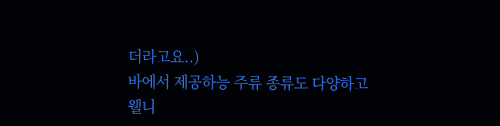더라고요..)
바에서 제공하능 주류 종류도 다양하고
웰니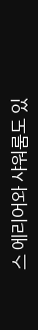스 에리어와 샤워룸도 있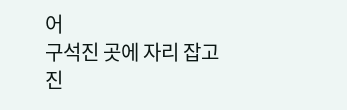어
구석진 곳에 자리 잡고
진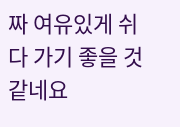짜 여유있게 쉬다 가기 좋을 것 같네요